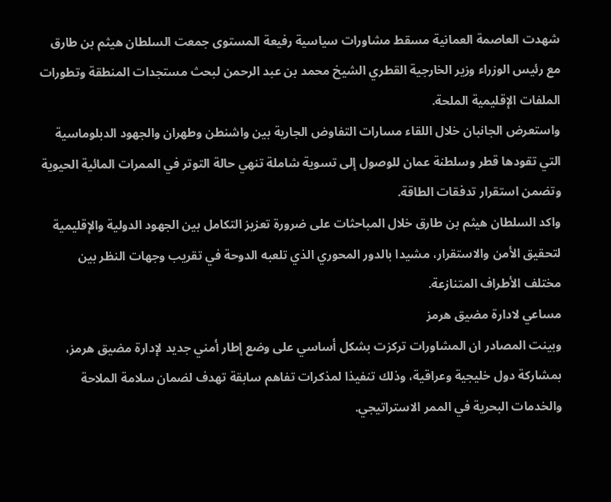شهدت العاصمة العمانية مسقط مشاورات سياسية رفيعة المستوى جمعت السلطان هيثم بن طارق مع رئيس الوزراء وزير الخارجية القطري الشيخ محمد بن عبد الرحمن لبحث مستجدات المنطقة وتطورات الملفات الإقليمية الملحة.
واستعرض الجانبان خلال اللقاء مسارات التفاوض الجارية بين واشنطن وطهران والجهود الدبلوماسية التي تقودها قطر وسلطنة عمان للوصول إلى تسوية شاملة تنهي حالة التوتر في الممرات المائية الحيوية وتضمن استقرار تدفقات الطاقة.
واكد السلطان هيثم بن طارق خلال المباحثات على ضرورة تعزيز التكامل بين الجهود الدولية والإقليمية لتحقيق الأمن والاستقرار، مشيدا بالدور المحوري الذي تلعبه الدوحة في تقريب وجهات النظر بين مختلف الأطراف المتنازعة.
مساعي لادارة مضيق هرمز
وبينت المصادر ان المشاورات تركزت بشكل أساسي على وضع إطار أمني جديد لإدارة مضيق هرمز، بمشاركة دول خليجية وعراقية، وذلك تنفيذا لمذكرات تفاهم سابقة تهدف لضمان سلامة الملاحة والخدمات البحرية في الممر الاستراتيجي.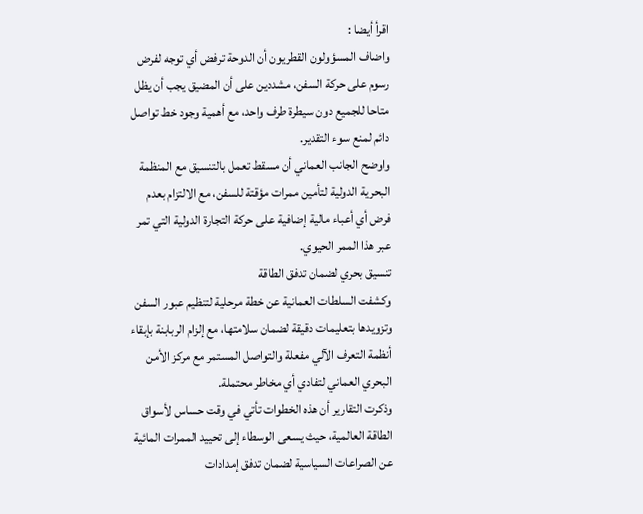اقرأ أيضا :
واضاف المسؤولون القطريون أن الدوحة ترفض أي توجه لفرض رسوم على حركة السفن، مشددين على أن المضيق يجب أن يظل متاحا للجميع دون سيطرة طرف واحد، مع أهمية وجود خط تواصل دائم لمنع سوء التقدير.
واوضح الجانب العماني أن مسقط تعمل بالتنسيق مع المنظمة البحرية الدولية لتأمين ممرات مؤقتة للسفن، مع الالتزام بعدم فرض أي أعباء مالية إضافية على حركة التجارة الدولية التي تمر عبر هذا الممر الحيوي.
تنسيق بحري لضمان تدفق الطاقة
وكشفت السلطات العمانية عن خطة مرحلية لتنظيم عبور السفن وتزويدها بتعليمات دقيقة لضمان سلامتها، مع إلزام الربابنة بإبقاء أنظمة التعرف الآلي مفعلة والتواصل المستمر مع مركز الأمن البحري العماني لتفادي أي مخاطر محتملة.
وذكرت التقارير أن هذه الخطوات تأتي في وقت حساس لأسواق الطاقة العالمية، حيث يسعى الوسطاء إلى تحييد الممرات المائية عن الصراعات السياسية لضمان تدفق إمدادات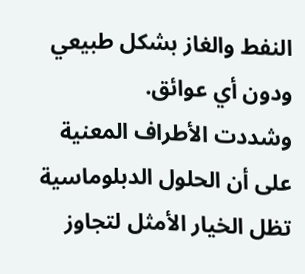النفط والغاز بشكل طبيعي ودون أي عوائق.
وشددت الأطراف المعنية على أن الحلول الدبلوماسية تظل الخيار الأمثل لتجاوز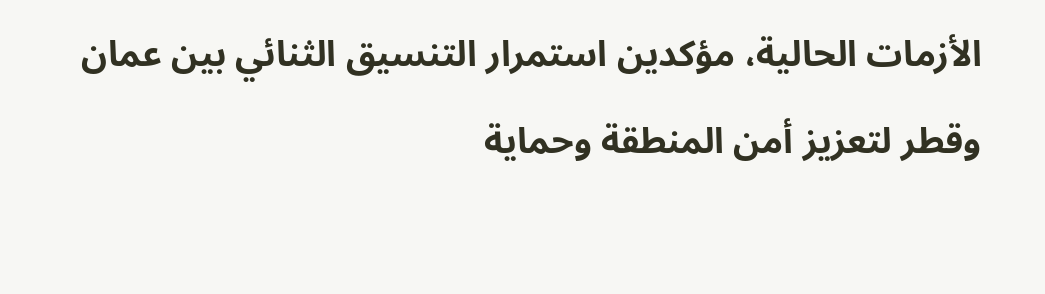الأزمات الحالية، مؤكدين استمرار التنسيق الثنائي بين عمان وقطر لتعزيز أمن المنطقة وحماية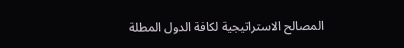المصالح الاستراتيجية لكافة الدول المطلة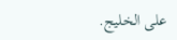على الخليج.